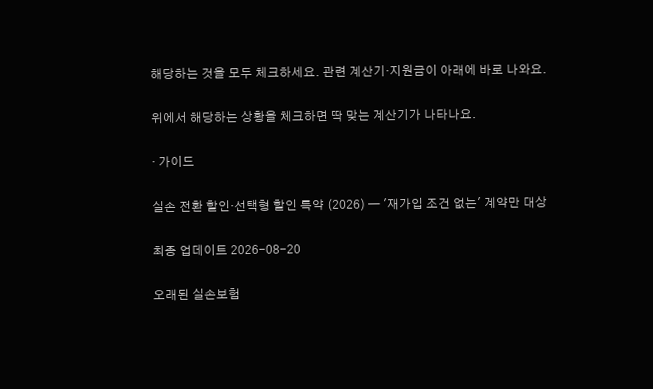해당하는 것을 모두 체크하세요. 관련 계산기·지원금이 아래에 바로 나와요.

위에서 해당하는 상황을 체크하면 딱 맞는 계산기가 나타나요.

· 가이드

실손 전환 할인·선택형 할인 특약 (2026) — '재가입 조건 없는' 계약만 대상

최종 업데이트 2026-08-20

오래된 실손보험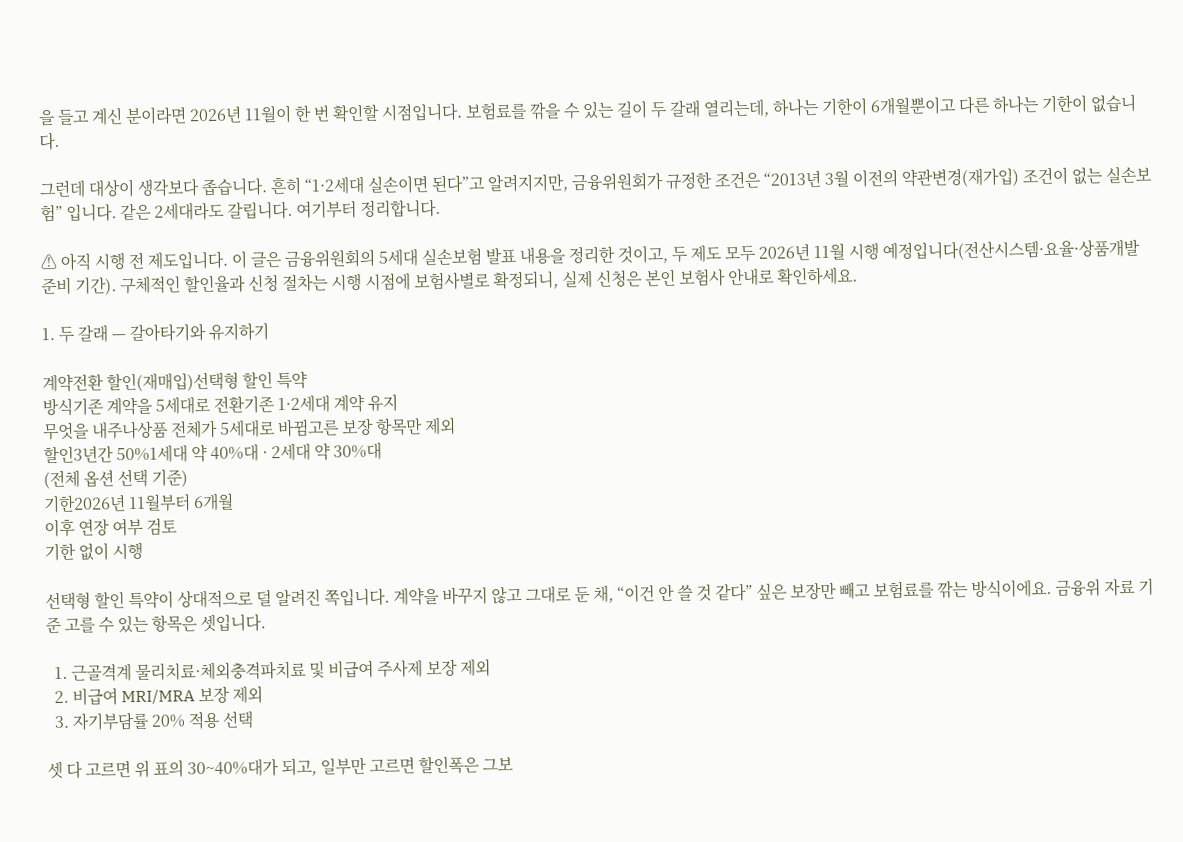을 들고 계신 분이라면 2026년 11월이 한 번 확인할 시점입니다. 보험료를 깎을 수 있는 길이 두 갈래 열리는데, 하나는 기한이 6개월뿐이고 다른 하나는 기한이 없습니다.

그런데 대상이 생각보다 좁습니다. 흔히 “1·2세대 실손이면 된다”고 알려지지만, 금융위원회가 규정한 조건은 “2013년 3월 이전의 약관변경(재가입) 조건이 없는 실손보험” 입니다. 같은 2세대라도 갈립니다. 여기부터 정리합니다.

⚠ 아직 시행 전 제도입니다. 이 글은 금융위원회의 5세대 실손보험 발표 내용을 정리한 것이고, 두 제도 모두 2026년 11월 시행 예정입니다(전산시스템·요율·상품개발 준비 기간). 구체적인 할인율과 신청 절차는 시행 시점에 보험사별로 확정되니, 실제 신청은 본인 보험사 안내로 확인하세요.

1. 두 갈래 — 갈아타기와 유지하기

계약전환 할인(재매입)선택형 할인 특약
방식기존 계약을 5세대로 전환기존 1·2세대 계약 유지
무엇을 내주나상품 전체가 5세대로 바뀜고른 보장 항목만 제외
할인3년간 50%1세대 약 40%대 · 2세대 약 30%대
(전체 옵션 선택 기준)
기한2026년 11월부터 6개월
이후 연장 여부 검토
기한 없이 시행

선택형 할인 특약이 상대적으로 덜 알려진 쪽입니다. 계약을 바꾸지 않고 그대로 둔 채, “이건 안 쓸 것 같다” 싶은 보장만 빼고 보험료를 깎는 방식이에요. 금융위 자료 기준 고를 수 있는 항목은 셋입니다.

  1. 근골격계 물리치료·체외충격파치료 및 비급여 주사제 보장 제외
  2. 비급여 MRI/MRA 보장 제외
  3. 자기부담률 20% 적용 선택

셋 다 고르면 위 표의 30~40%대가 되고, 일부만 고르면 할인폭은 그보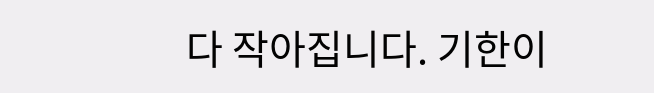다 작아집니다. 기한이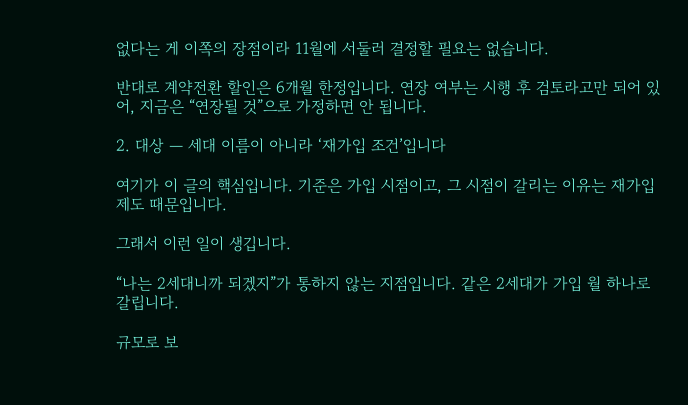없다는 게 이쪽의 장점이라 11월에 서둘러 결정할 필요는 없습니다.

반대로 계약전환 할인은 6개월 한정입니다. 연장 여부는 시행 후 검토라고만 되어 있어, 지금은 “연장될 것”으로 가정하면 안 됩니다.

2. 대상 — 세대 이름이 아니라 ‘재가입 조건’입니다

여기가 이 글의 핵심입니다. 기준은 가입 시점이고, 그 시점이 갈리는 이유는 재가입 제도 때문입니다.

그래서 이런 일이 생깁니다.

“나는 2세대니까 되겠지”가 통하지 않는 지점입니다. 같은 2세대가 가입 월 하나로 갈립니다.

규모로 보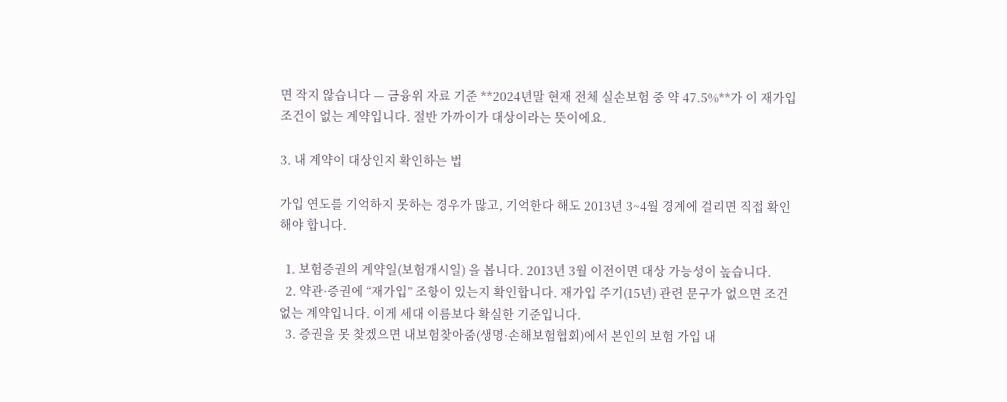면 작지 않습니다 — 금융위 자료 기준 **2024년말 현재 전체 실손보험 중 약 47.5%**가 이 재가입 조건이 없는 계약입니다. 절반 가까이가 대상이라는 뜻이에요.

3. 내 계약이 대상인지 확인하는 법

가입 연도를 기억하지 못하는 경우가 많고, 기억한다 해도 2013년 3~4월 경계에 걸리면 직접 확인해야 합니다.

  1. 보험증권의 계약일(보험개시일) 을 봅니다. 2013년 3월 이전이면 대상 가능성이 높습니다.
  2. 약관·증권에 “재가입” 조항이 있는지 확인합니다. 재가입 주기(15년) 관련 문구가 없으면 조건 없는 계약입니다. 이게 세대 이름보다 확실한 기준입니다.
  3. 증권을 못 찾겠으면 내보험찾아줌(생명·손해보험협회)에서 본인의 보험 가입 내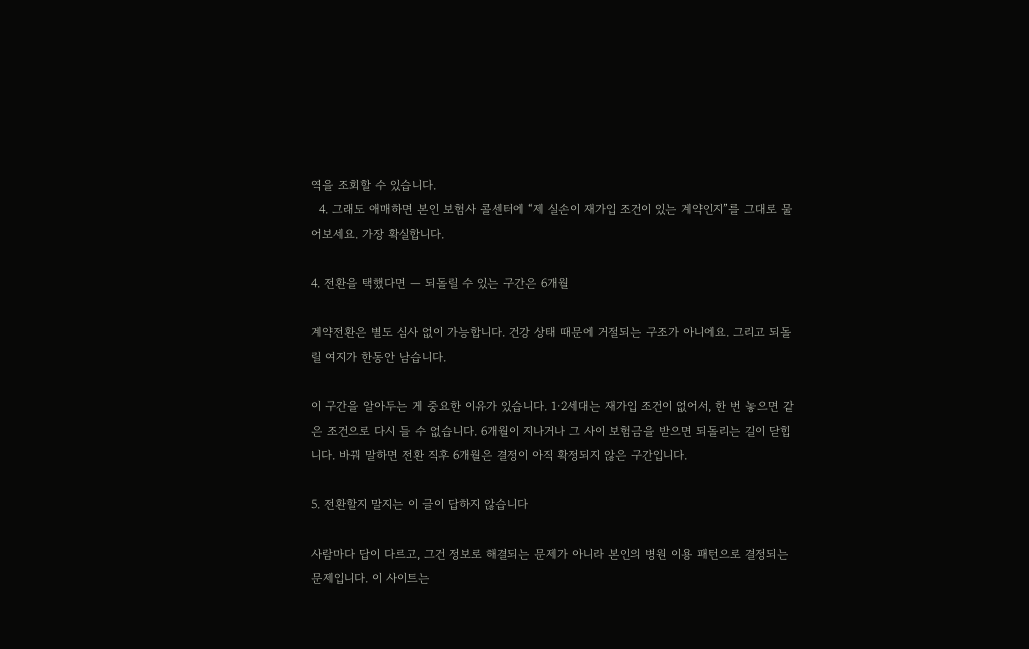역을 조회할 수 있습니다.
  4. 그래도 애매하면 본인 보험사 콜센터에 “제 실손이 재가입 조건이 있는 계약인지”를 그대로 물어보세요. 가장 확실합니다.

4. 전환을 택했다면 — 되돌릴 수 있는 구간은 6개월

계약전환은 별도 심사 없이 가능합니다. 건강 상태 때문에 거절되는 구조가 아니에요. 그리고 되돌릴 여지가 한동안 남습니다.

이 구간을 알아두는 게 중요한 이유가 있습니다. 1·2세대는 재가입 조건이 없어서, 한 번 놓으면 같은 조건으로 다시 들 수 없습니다. 6개월이 지나거나 그 사이 보험금을 받으면 되돌리는 길이 닫힙니다. 바꿔 말하면 전환 직후 6개월은 결정이 아직 확정되지 않은 구간입니다.

5. 전환할지 말지는 이 글이 답하지 않습니다

사람마다 답이 다르고, 그건 정보로 해결되는 문제가 아니라 본인의 병원 이용 패턴으로 결정되는 문제입니다. 이 사이트는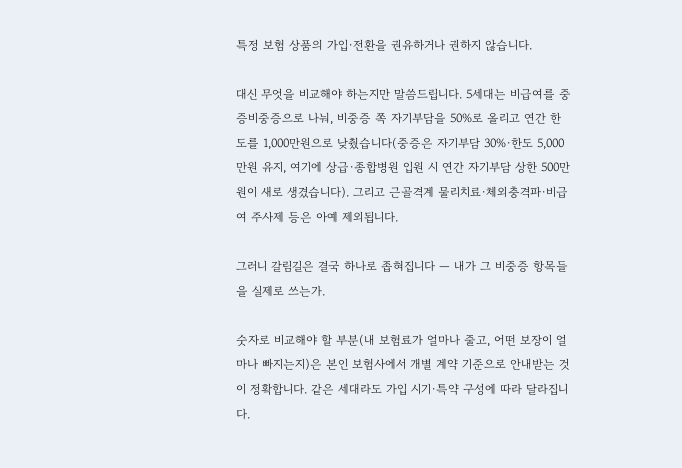특정 보험 상품의 가입·전환을 권유하거나 권하지 않습니다.

대신 무엇을 비교해야 하는지만 말씀드립니다. 5세대는 비급여를 중증비중증으로 나눠, 비중증 쪽 자기부담을 50%로 올리고 연간 한도를 1,000만원으로 낮췄습니다(중증은 자기부담 30%·한도 5,000만원 유지, 여기에 상급·종합병원 입원 시 연간 자기부담 상한 500만원이 새로 생겼습니다). 그리고 근골격계 물리치료·체외충격파·비급여 주사제 등은 아예 제외됩니다.

그러니 갈림길은 결국 하나로 좁혀집니다 — 내가 그 비중증 항목들을 실제로 쓰는가.

숫자로 비교해야 할 부분(내 보험료가 얼마나 줄고, 어떤 보장이 얼마나 빠지는지)은 본인 보험사에서 개별 계약 기준으로 안내받는 것이 정확합니다. 같은 세대라도 가입 시기·특약 구성에 따라 달라집니다.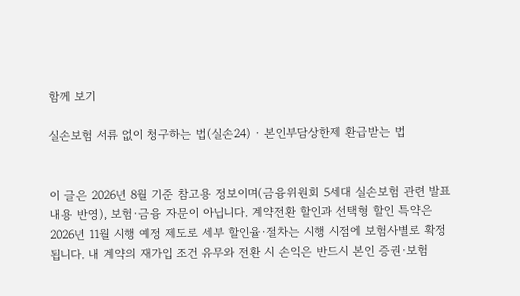함께 보기

실손보험 서류 없이 청구하는 법(실손24) · 본인부담상한제 환급받는 법


이 글은 2026년 8월 기준 참고용 정보이며(금융위원회 5세대 실손보험 관련 발표 내용 반영), 보험·금융 자문이 아닙니다. 계약전환 할인과 선택형 할인 특약은 2026년 11월 시행 예정 제도로 세부 할인율·절차는 시행 시점에 보험사별로 확정됩니다. 내 계약의 재가입 조건 유무와 전환 시 손익은 반드시 본인 증권·보험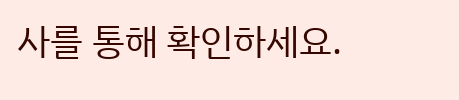사를 통해 확인하세요.